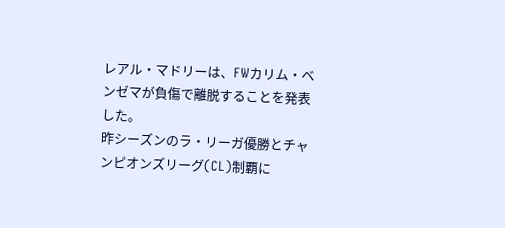レアル・マドリーは、FWカリム・ベンゼマが負傷で離脱することを発表した。
昨シーズンのラ・リーガ優勝とチャンピオンズリーグ(CL)制覇に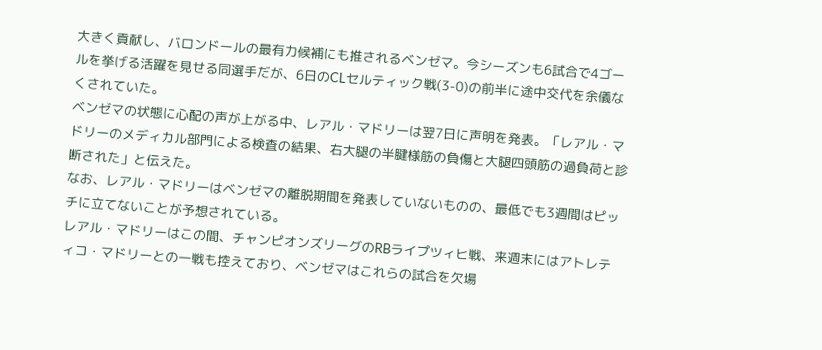大きく貢献し、バロンドールの最有力候補にも推されるベンゼマ。今シーズンも6試合で4ゴールを挙げる活躍を見せる同選手だが、6日のCLセルティック戦(3-0)の前半に途中交代を余儀なくされていた。
ベンゼマの状態に心配の声が上がる中、レアル・マドリーは翌7日に声明を発表。「レアル・マドリーのメディカル部門による検査の結果、右大腿の半腱様筋の負傷と大腿四頭筋の過負荷と診断された」と伝えた。
なお、レアル・マドリーはベンゼマの離脱期間を発表していないものの、最低でも3週間はピッチに立てないことが予想されている。
レアル・マドリーはこの間、チャンピオンズリーグのRBライプツィヒ戦、来週末にはアトレティコ・マドリーとの一戦も控えており、ベンゼマはこれらの試合を欠場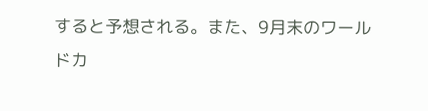すると予想される。また、9月末のワールドカ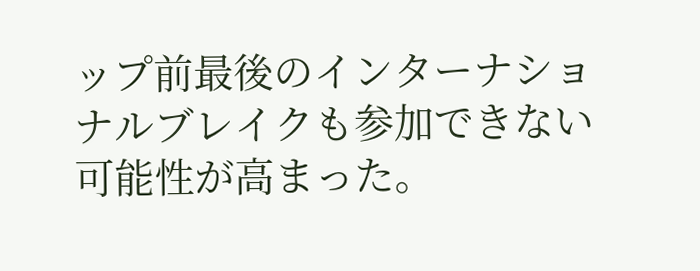ップ前最後のインターナショナルブレイクも参加できない可能性が高まった。